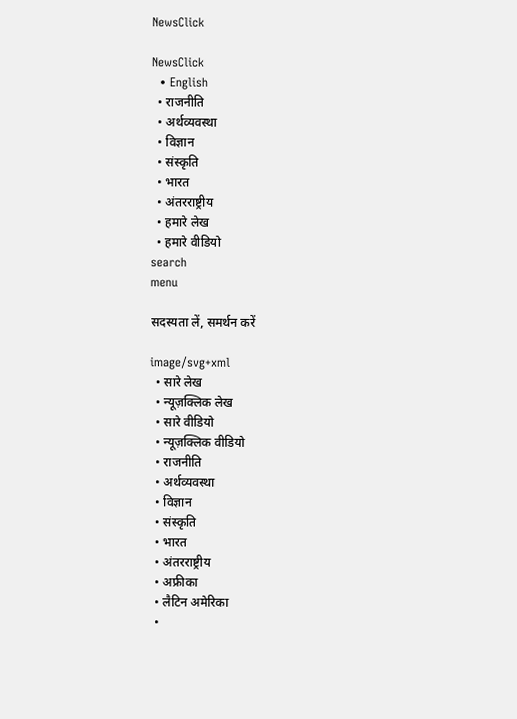NewsClick

NewsClick
  • English
  • राजनीति
  • अर्थव्यवस्था
  • विज्ञान
  • संस्कृति
  • भारत
  • अंतरराष्ट्रीय
  • हमारे लेख
  • हमारे वीडियो
search
menu

सदस्यता लें, समर्थन करें

image/svg+xml
  • सारे लेख
  • न्यूज़क्लिक लेख
  • सारे वीडियो
  • न्यूज़क्लिक वीडियो
  • राजनीति
  • अर्थव्यवस्था
  • विज्ञान
  • संस्कृति
  • भारत
  • अंतरराष्ट्रीय
  • अफ्रीका
  • लैटिन अमेरिका
  •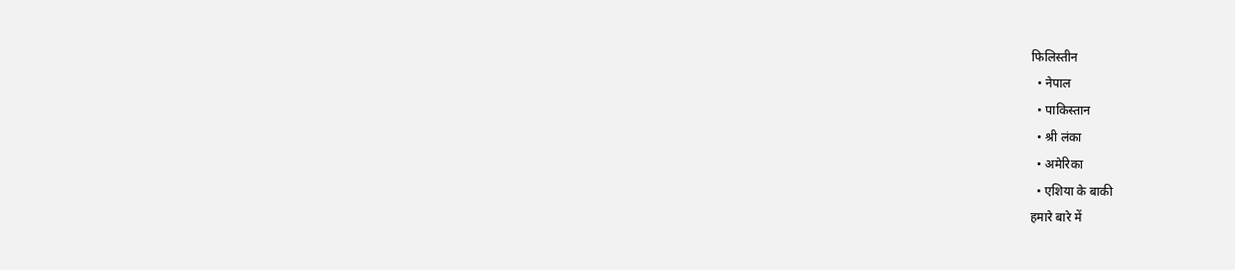फिलिस्तीन
  • नेपाल
  • पाकिस्तान
  • श्री लंका
  • अमेरिका
  • एशिया के बाकी
हमारे बारे में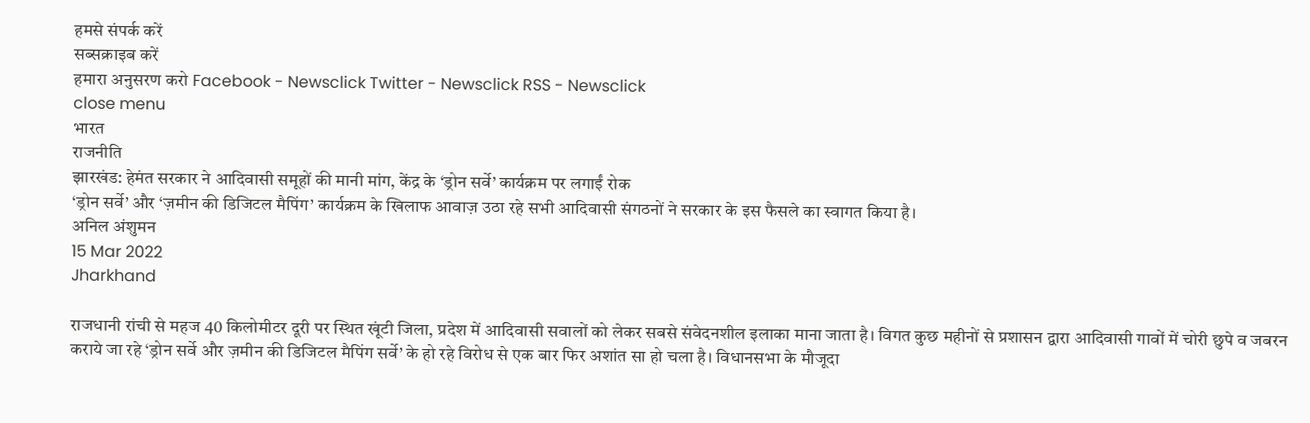हमसे संपर्क करें
सब्सक्राइब करें
हमारा अनुसरण करो Facebook - Newsclick Twitter - Newsclick RSS - Newsclick
close menu
भारत
राजनीति
झारखंड: हेमंत सरकार ने आदिवासी समूहों की मानी मांग, केंद्र के ‘ड्रोन सर्वे’ कार्यक्रम पर लगाईं रोक
‘ड्रोन सर्वे’ और ‘ज़मीन की डिजिटल मैपिंग’ कार्यक्रम के खिलाफ आवाज़ उठा रहे सभी आदिवासी संगठनों ने सरकार के इस फैसले का स्वागत किया है।
अनिल अंशुमन
15 Mar 2022
Jharkhand

राजधानी रांची से महज 40 किलोमीटर दूरी पर स्थित खूंटी जिला, प्रदेश में आदिवासी सवालों को लेकर सबसे संवेदनशील इलाका माना जाता है। विगत कुछ महीनों से प्रशासन द्वारा आदिवासी गावों में चोरी छुपे व जबरन कराये जा रहे ‘ड्रोन सर्वे और ज़मीन की डिजिटल मैपिंग सर्वे’ के हो रहे विरोध से एक बार फिर अशांत सा हो चला है। विधानसभा के मौजूदा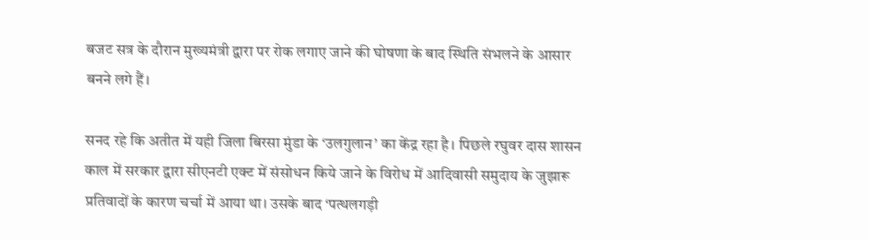बजट सत्र के दौरान मुख्यमंत्री द्वारा पर रोक लगाए जाने की घोषणा के बाद स्थिति संभलने के आसार बनने लगे हैं।

सनद रहे कि अतीत में यही जिला बिरसा मुंडा के ‘उलगुलान’ का केंद्र रहा है। पिछले रघुवर दास शासन काल में सरकार द्वारा सीएनटी एक्ट में संसोधन किये जाने के विरोध में आदिवासी समुदाय के जुझारू प्रतिवादों के कारण चर्चा में आया था। उसके बाद ‘पत्थलगड़ी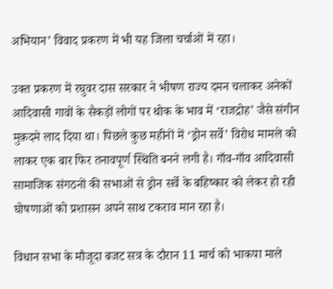अभियान’ विवाद प्रकरण में भी यह जिला चर्चाओं में रहा।

उक्त प्रकरण में रघुवर दास सरकार ने भीषण राज्य दमन चलाकर अनेकों आदिवासी गावों के सैकड़ों लोगों पर थोक के भाव में ‘राजद्रोह’ जैसे संगीन मुक़दमे लाद दिया था। पिछले कुछ महीनों में ‘ड्रोन सर्वे’ विरोध मामले को लाकर एक बार फिर तनावपूर्ण स्थिति बनने लगी है। गाँव-गाँव आदिवासी सामाजिक संगठनों की सभाओं से ड्रोन सर्वे के बहिष्कार को लेकर हो रही घोषणाओं को प्रशासन अपने साथ टकराव मान रहा है।

विधान सभा के मौजूदा बजट सत्र के दौरान 11 मार्च को भाकपा माले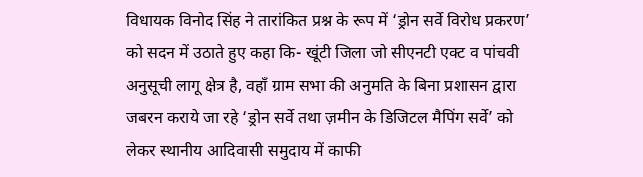विधायक विनोद सिंह ने तारांकित प्रश्न के रूप में ‘ड्रोन सर्वे विरोध प्रकरण’ को सदन में उठाते हुए कहा कि- खूंटी जिला जो सीएनटी एक्ट व पांचवी अनुसूची लागू क्षेत्र है, वहाँ ग्राम सभा की अनुमति के बिना प्रशासन द्वारा जबरन कराये जा रहे ‘ड्रोन सर्वे तथा ज़मीन के डिजिटल मैपिंग सर्वे’ को लेकर स्थानीय आदिवासी समुदाय में काफी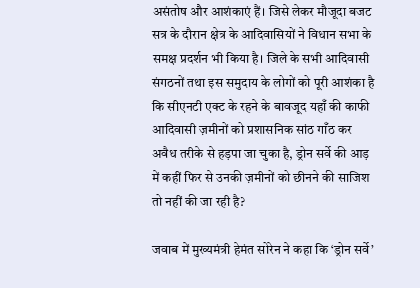असंतोष और आशंकाएं हैं। जिसे लेकर मौजूदा बजट सत्र के दौरान क्षेत्र के आदिवासियों ने विधान सभा के समक्ष प्रदर्शन भी किया है। जिले के सभी आदिवासी संगठनों तथा इस समुदाय के लोगों को पूरी आशंका है कि सीएनटी एक्ट के रहने के बावजूद यहाँ की काफी आदिवासी ज़मीनों को प्रशासनिक सांठ गाँठ कर अवैध तरीके से हड़पा जा चुका है, ड्रोन सर्वे की आड़ में कहीं फिर से उनकी ज़मीनों को छीनने की साजिश तो नहीं की जा रही है?

जवाब में मुख्यमंत्री हेमंत सोरेन ने कहा कि ‘ड्रोन सर्वे’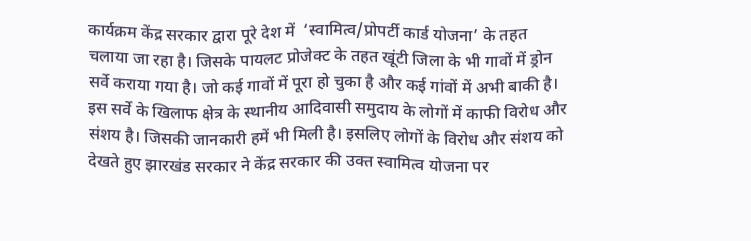कार्यक्रम केंद्र सरकार द्वारा पूरे देश में  ‘स्वामित्व/प्रोपर्टी कार्ड योजना’ के तहत चलाया जा रहा है। जिसके पायलट प्रोजेक्ट के तहत खूंटी जिला के भी गावों में ड्रोन सर्वे कराया गया है। जो कई गावों में पूरा हो चुका है और कई गांवों में अभी बाकी है। इस सर्वे के खिलाफ क्षेत्र के स्थानीय आदिवासी समुदाय के लोगों में काफी विरोध और संशय है। जिसकी जानकारी हमें भी मिली है। इसलिए लोगों के विरोध और संशय को देखते हुए झारखंड सरकार ने केंद्र सरकार की उक्त स्वामित्व योजना पर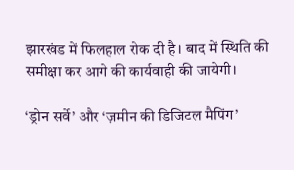झारखंड में फिलहाल रोक दी है। बाद में स्थिति की समीक्षा कर आगे की कार्यवाही की जायेगी।

‘ड्रोन सर्वे’ और ‘ज़मीन की डिजिटल मैपिंग’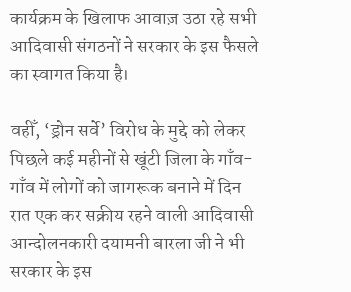कार्यक्रम के खिलाफ आवाज़ उठा रहे सभी आदिवासी संगठनों ने सरकार के इस फैसले का स्वागत किया है।

वहीँ, ‘ड्रोन सर्वे’ विरोध के मुद्दे को लेकर पिछले कई महीनों से खूंटी जिला के गाँव-गाँव में लोगों को जागरूक बनाने में दिन रात एक कर सक्रीय रहने वाली आदिवासी आन्दोलनकारी दयामनी बारला जी ने भी सरकार के इस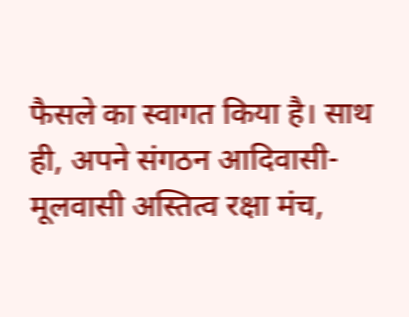फैसले का स्वागत किया है। साथ ही, अपने संगठन आदिवासी-मूलवासी अस्तित्व रक्षा मंच,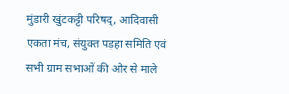मुंडारी खुंटकट्टी परिषद्, आदिवासी एकता मंच, संयुक्त पड़हा समिति एवं सभी ग्राम सभाओं की ओर से माले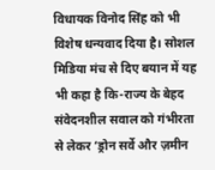विधायक विनोद सिंह को भी विशेष धन्यवाद दिया है। सोशल मिडिया मंच से दिए बयान में यह भी कहा है कि-राज्य के बेहद संवेदनशील सवाल को गंभीरता से लेकर ‘ड्रोन सर्वे और ज़मीन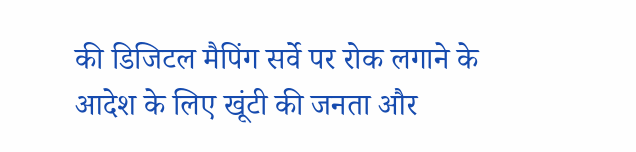की डिजिटल मैपिंग सर्वे पर रोक लगाने के आदेश के लिए खूंटी की जनता और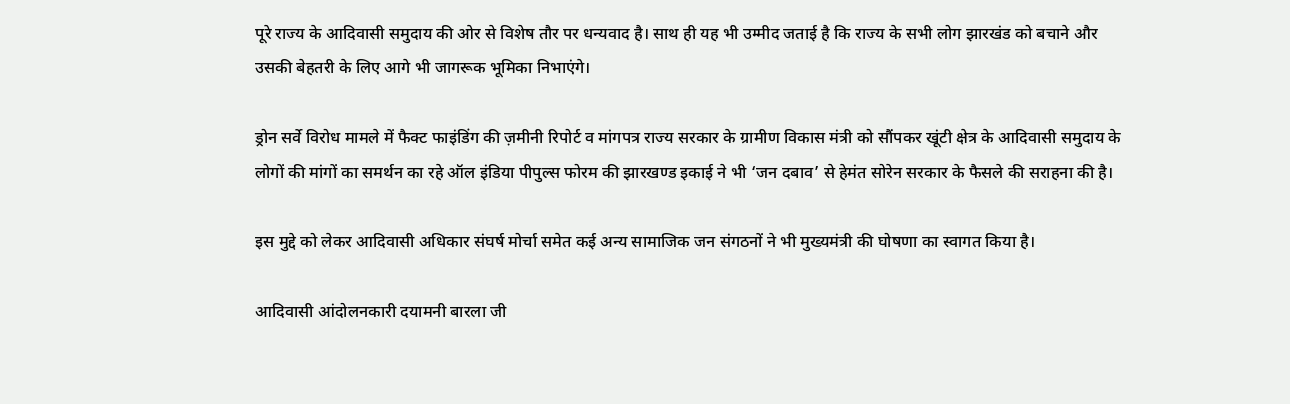पूरे राज्य के आदिवासी समुदाय की ओर से विशेष तौर पर धन्यवाद है। साथ ही यह भी उम्मीद जताई है कि राज्य के सभी लोग झारखंड को बचाने और उसकी बेहतरी के लिए आगे भी जागरूक भूमिका निभाएंगे।

ड्रोन सर्वे विरोध मामले में फैक्ट फाइंडिंग की ज़मीनी रिपोर्ट व मांगपत्र राज्य सरकार के ग्रामीण विकास मंत्री को सौंपकर खूंटी क्षेत्र के आदिवासी समुदाय के लोगों की मांगों का समर्थन का रहे ऑल इंडिया पीपुल्स फोरम की झारखण्ड इकाई ने भी ‘जन दबाव’ से हेमंत सोरेन सरकार के फैसले की सराहना की है।

इस मुद्दे को लेकर आदिवासी अधिकार संघर्ष मोर्चा समेत कई अन्य सामाजिक जन संगठनों ने भी मुख्यमंत्री की घोषणा का स्वागत किया है।

आदिवासी आंदोलनकारी दयामनी बारला जी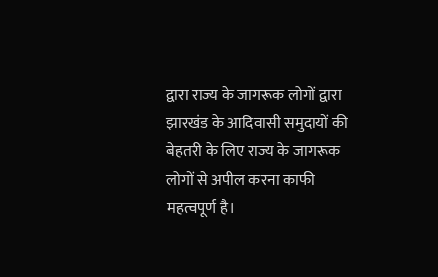द्वारा राज्य के जागरूक लोगों द्वारा झारखंड के आदिवासी समुदायों की बेहतरी के लिए राज्य के जागरूक लोगों से अपील करना काफी महत्वपूर्ण है।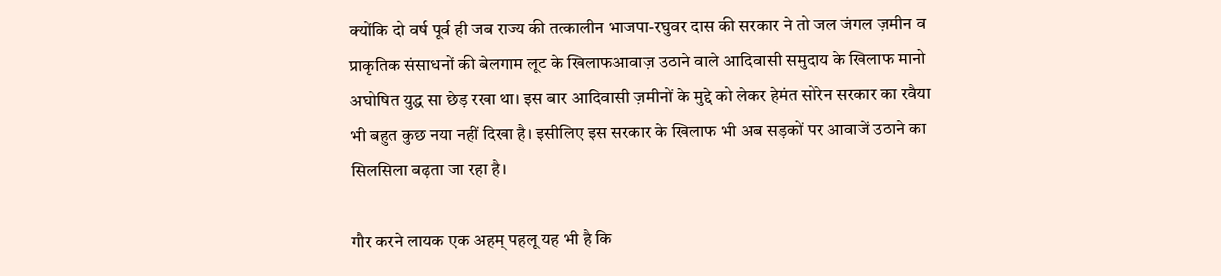क्योंकि दो वर्ष पूर्व ही जब राज्य की तत्कालीन भाजपा-रघुवर दास की सरकार ने तो जल जंगल ज़मीन व प्राकृतिक संसाधनों की बेलगाम लूट के खिलाफआवाज़ उठाने वाले आदिवासी समुदाय के खिलाफ मानो अघोषित युद्ध सा छेड़ रखा था। इस बार आदिवासी ज़मीनों के मुद्दे को लेकर हेमंत सोरेन सरकार का रवैया भी बहुत कुछ नया नहीं दिखा है। इसीलिए इस सरकार के खिलाफ भी अब सड़कों पर आवाजें उठाने का सिलसिला बढ़ता जा रहा है।

गौर करने लायक एक अहम् पहलू यह भी है कि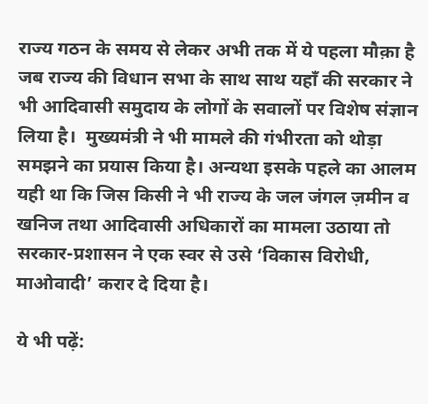राज्य गठन के समय से लेकर अभी तक में ये पहला मौक़ा है जब राज्य की विधान सभा के साथ साथ यहाँ की सरकार ने भी आदिवासी समुदाय के लोगों के सवालों पर विशेष संज्ञान लिया है।  मुख्यमंत्री ने भी मामले की गंभीरता को थोड़ा समझने का प्रयास किया है। अन्यथा इसके पहले का आलम यही था कि जिस किसी ने भी राज्य के जल जंगल ज़मीन व खनिज तथा आदिवासी अधिकारों का मामला उठाया तो सरकार-प्रशासन ने एक स्वर से उसे ‘विकास विरोधी, माओवादी’ करार दे दिया है।

ये भी पढ़ें: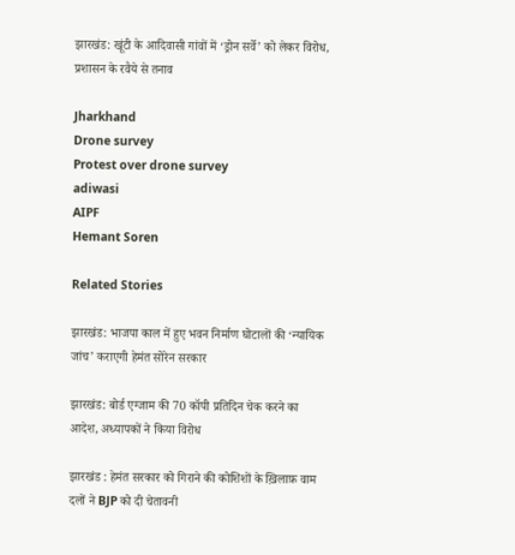झारखंड: खूंटी के आदिवासी गांवों में ‘ड्रोन सर्वे’ को लेकर विरोध, प्रशासन के रवैये से तनाव

Jharkhand
Drone survey
Protest over drone survey
adiwasi
AIPF
Hemant Soren

Related Stories

झारखंड: भाजपा काल में हुए भवन निर्माण घोटालों की ‘न्यायिक जांच’ कराएगी हेमंत सोरेन सरकार

झारखंड: बोर्ड एग्जाम की 70 कॉपी प्रतिदिन चेक करने का आदेश, अध्यापकों ने किया विरोध

झारखंड : हेमंत सरकार को गिराने की कोशिशों के ख़िलाफ़ वाम दलों ने BJP को दी चेतावनी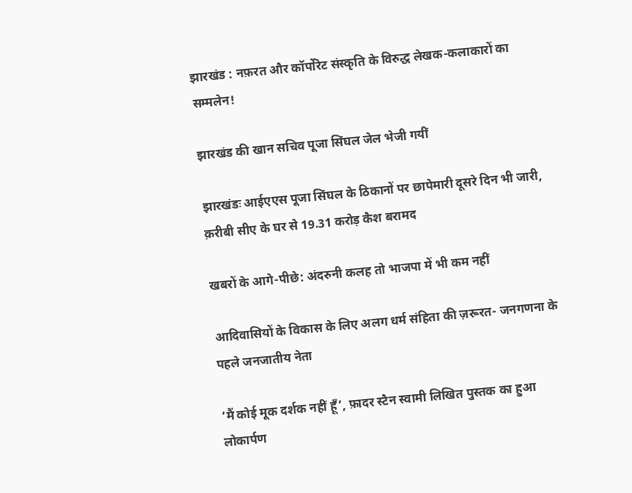झारखंड : नफ़रत और कॉर्पोरेट संस्कृति के विरुद्ध लेखक-कलाकारों का सम्मलेन!

झारखंड की खान सचिव पूजा सिंघल जेल भेजी गयीं

झारखंडः आईएएस पूजा सिंघल के ठिकानों पर छापेमारी दूसरे दिन भी जारी, क़रीबी सीए के घर से 19.31 करोड़ कैश बरामद

खबरों के आगे-पीछे: अंदरुनी कलह तो भाजपा में भी कम नहीं

आदिवासियों के विकास के लिए अलग धर्म संहिता की ज़रूरत- जनगणना के पहले जनजातीय नेता

‘मैं कोई मूक दर्शक नहीं हूँ’, फ़ादर स्टैन स्वामी लिखित पुस्तक का हुआ लोकार्पण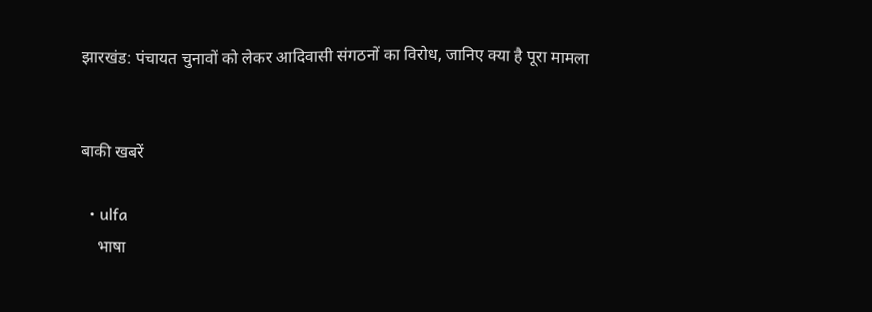झारखंड: पंचायत चुनावों को लेकर आदिवासी संगठनों का विरोध, जानिए क्या है पूरा मामला


बाकी खबरें

  • ulfa
    भाषा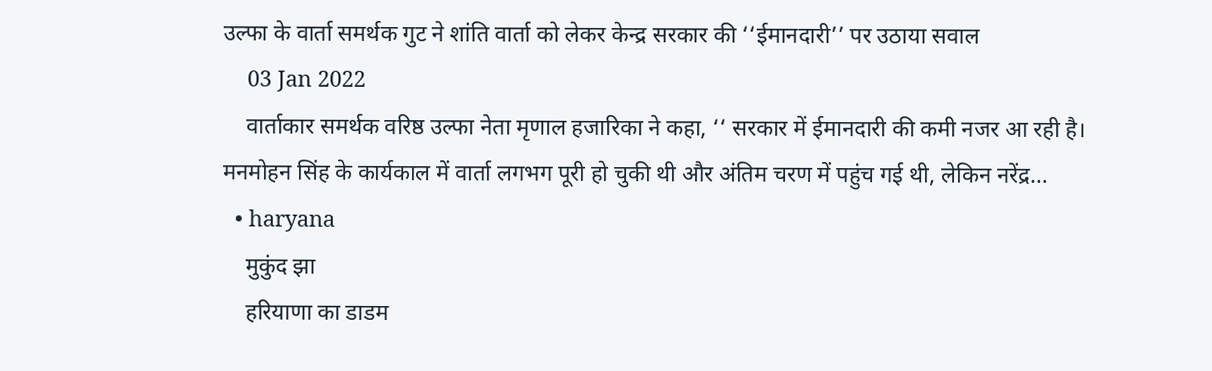उल्फा के वार्ता समर्थक गुट ने शांति वार्ता को लेकर केन्द्र सरकार की ‘‘ईमानदारी’’ पर उठाया सवाल
    03 Jan 2022
    वार्ताकार समर्थक वरिष्ठ उल्फा नेता मृणाल हजारिका ने कहा, ‘‘ सरकार में ईमानदारी की कमी नजर आ रही है। मनमोहन सिंह के कार्यकाल में वार्ता लगभग पूरी हो चुकी थी और अंतिम चरण में पहुंच गई थी, लेकिन नरेंद्र…
  • haryana
    मुकुंद झा
    हरियाणा का डाडम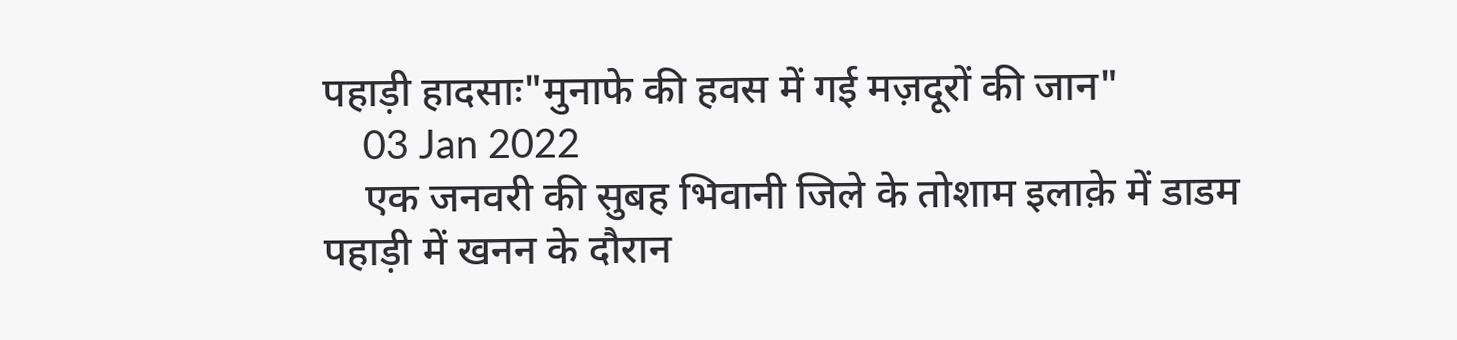पहाड़ी हादसाः"मुनाफे की हवस में गई मज़दूरों की जान"
    03 Jan 2022
    एक जनवरी की सुबह भिवानी जिले के तोशाम इलाक़े में डाडम पहाड़ी में खनन के दौरान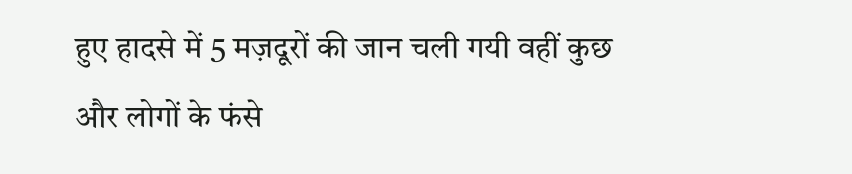हुए हादसे में 5 मज़दूरों की जान चली गयी वहीं कुछ और लोगों के फंसे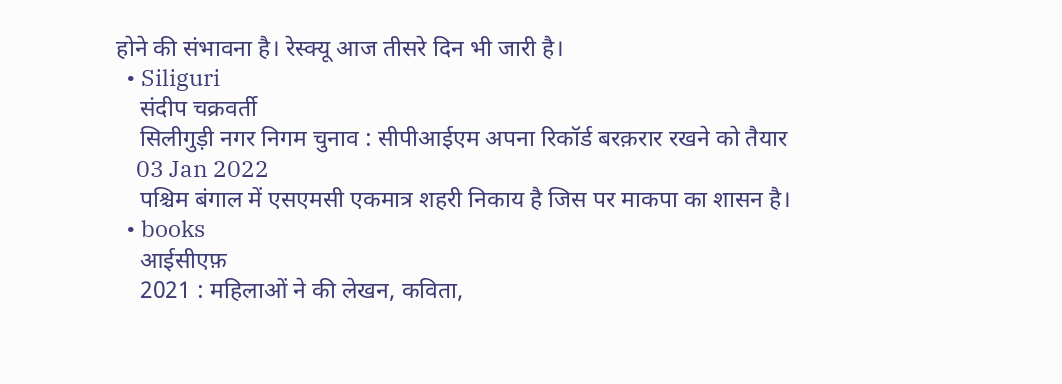होने की संभावना है। रेस्क्यू आज तीसरे दिन भी जारी है।
  • Siliguri
    संदीप चक्रवर्ती
    सिलीगुड़ी नगर निगम चुनाव : सीपीआईएम अपना रिकॉर्ड बरक़रार रखने को तैयार
    03 Jan 2022
    पश्चिम बंगाल में एसएमसी एकमात्र शहरी निकाय है जिस पर माकपा का शासन है।
  • books
    आईसीएफ़
    2021 : महिलाओं ने की लेखन, कविता,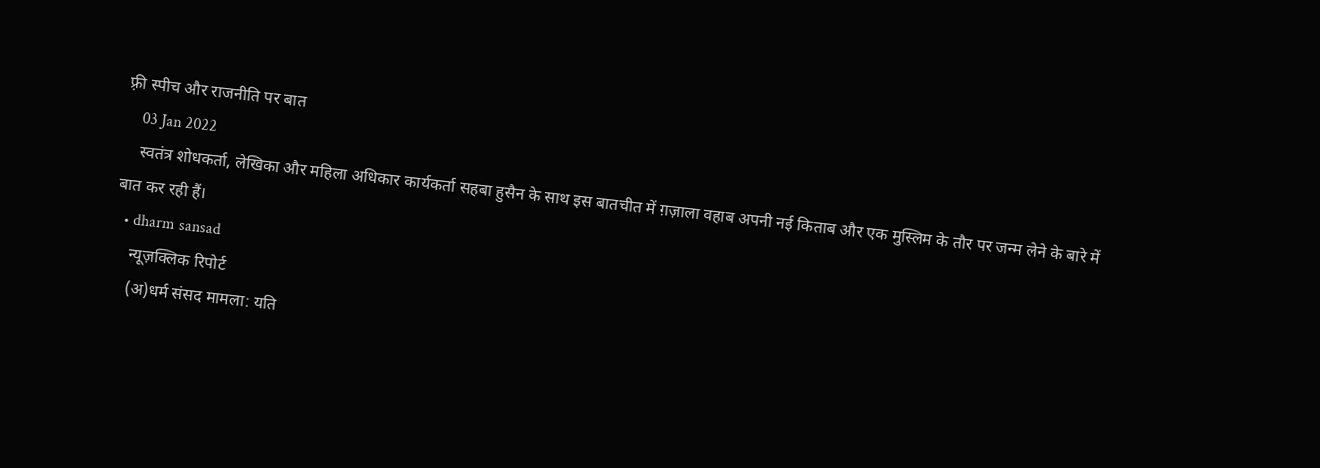फ़्री स्पीच और राजनीति पर बात
    03 Jan 2022
    स्वतंत्र शोधकर्ता, लेखिका और महिला अधिकार कार्यकर्ता सहबा हुसैन के साथ इस बातचीत में ग़ज़ाला वहाब अपनी नई किताब और एक मुस्लिम के तौर पर जन्म लेने के बारे में बात कर रही हैं।
  • dharm sansad
    न्यूज़क्लिक रिपोर्ट
    (अ)धर्म संसद मामला: यति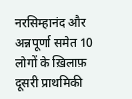नरसिम्हानंद और अन्नपूर्णा समेत 10 लोगों के ख़िलाफ़ दूसरी प्राथमिकी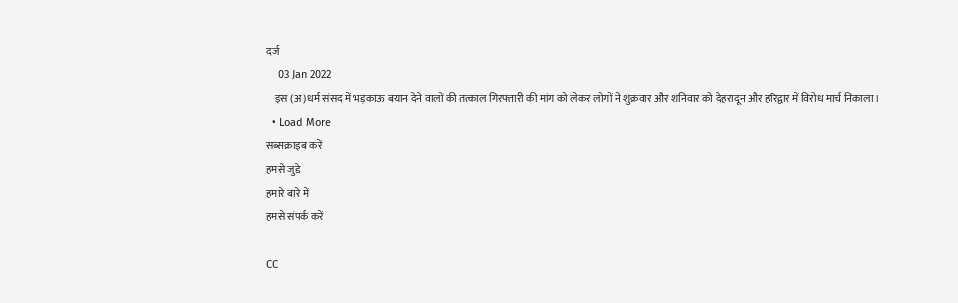दर्ज
    03 Jan 2022
    इस (अ)धर्म संसद में भड़काऊ बयान देने वालों की तत्काल गिरफ्तारी की मांग को लेकर लोगों ने शुक्रवार और शनिवार को देहरादून और हरिद्वार में विरोध मार्च निकाला।
  • Load More
सब्सक्राइब करें
हमसे जुडे
हमारे बारे में
हमसे संपर्क करें

CC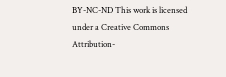BY-NC-ND This work is licensed under a Creative Commons Attribution-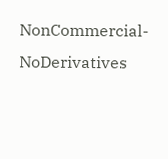NonCommercial-NoDerivatives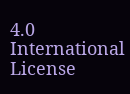4.0 International License